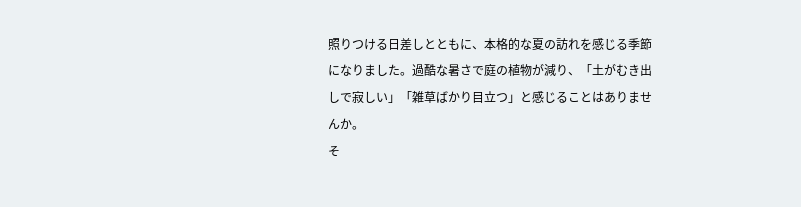照りつける日差しとともに、本格的な夏の訪れを感じる季節になりました。過酷な暑さで庭の植物が減り、「土がむき出しで寂しい」「雑草ばかり目立つ」と感じることはありませんか。
そ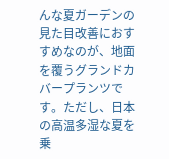んな夏ガーデンの見た目改善におすすめなのが、地面を覆うグランドカバープランツです。ただし、日本の高温多湿な夏を乗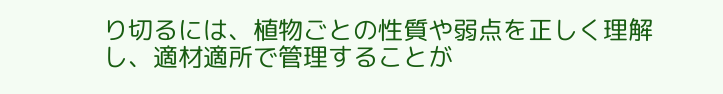り切るには、植物ごとの性質や弱点を正しく理解し、適材適所で管理することが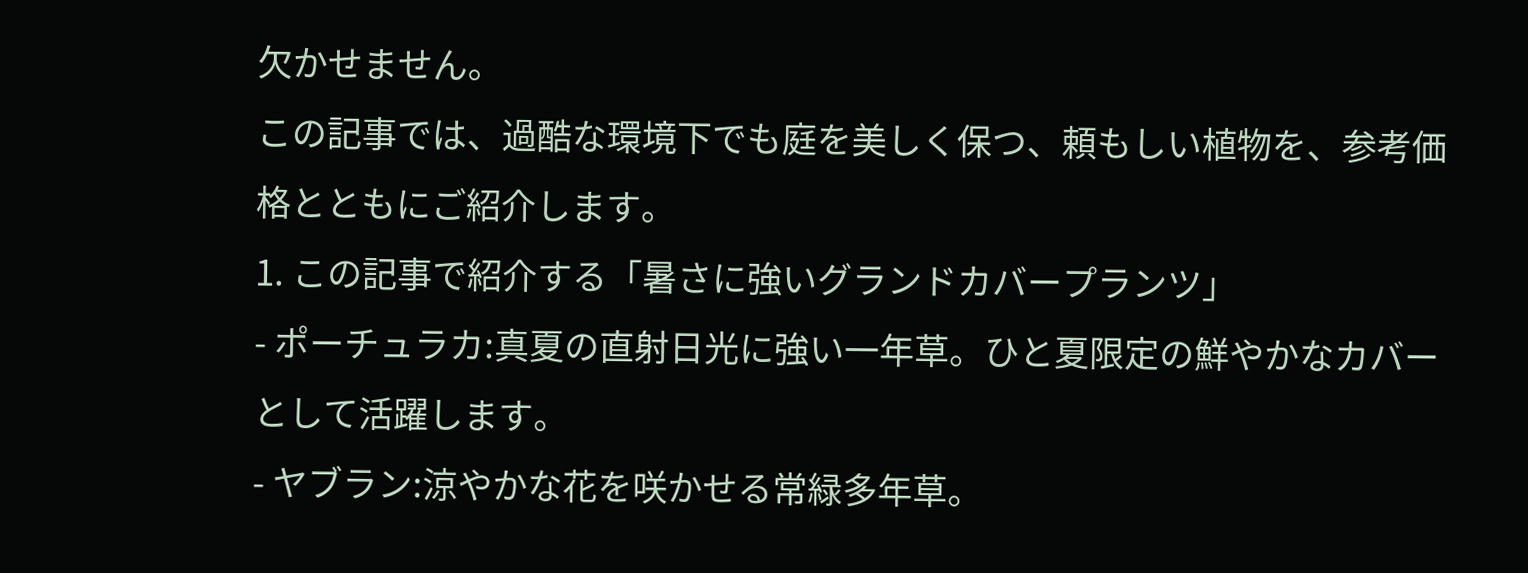欠かせません。
この記事では、過酷な環境下でも庭を美しく保つ、頼もしい植物を、参考価格とともにご紹介します。
1. この記事で紹介する「暑さに強いグランドカバープランツ」
- ポーチュラカ:真夏の直射日光に強い一年草。ひと夏限定の鮮やかなカバーとして活躍します。
- ヤブラン:涼やかな花を咲かせる常緑多年草。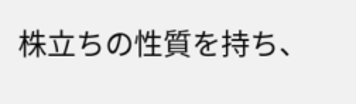株立ちの性質を持ち、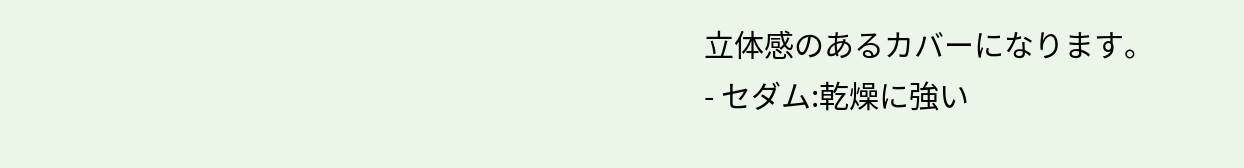立体感のあるカバーになります。
- セダム:乾燥に強い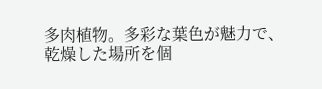多肉植物。多彩な葉色が魅力で、乾燥した場所を個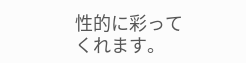性的に彩ってくれます。